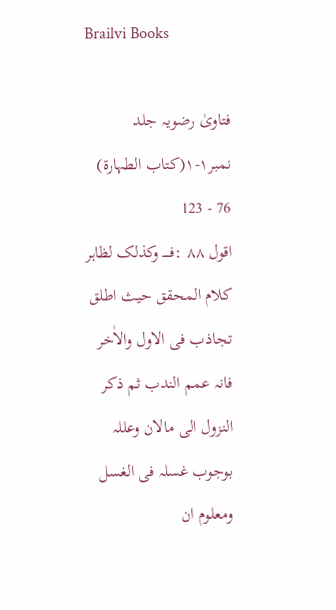Brailvi Books

فتاویٰ رضویہ جلد نمبر۱-۱(کتاب الطہارۃ)
76 - 123
اقول ۸۸ :فـــــ وکذلک لظاہر کلام المحقق حیث اطلق تجاذب فی الاول والاٰخر فانہ عمم الندب ثم ذکر النزول الی مالان وعللہ بوجوب غسلہ فی الغسل ومعلوم ان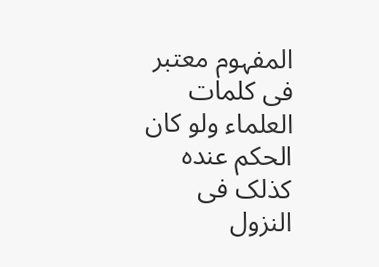المفہوم معتبر فی کلمات العلماء ولو کان الحکم عندہ کذلک فی النزول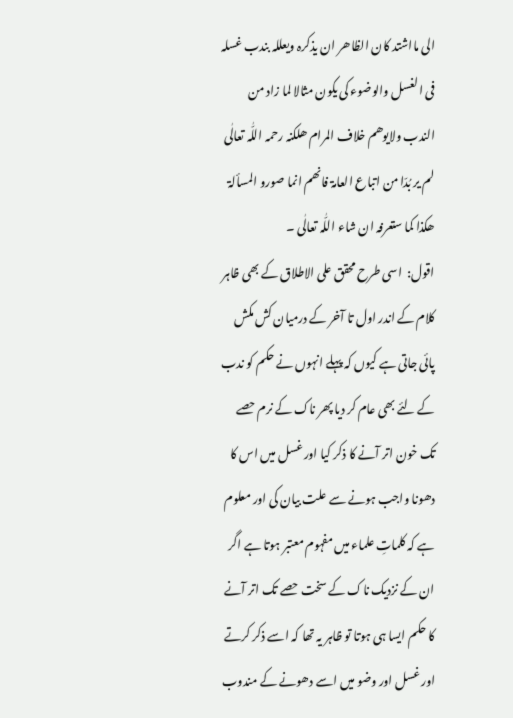الی مااشتد کان الظاھر ان یذکرہ ویعللہ بندب غسلہ فی الغسل والوضوء کی یکون مثالا لما زاد من الندب ولایوھم خلاف المرام ھلکنہ رحمہ اللّٰہ تعالٰی لم یر بُدّا من اتباع العامۃ فانھم انما صورو المسألۃ ھکذا کما ستعرفہ ان شاء اللّٰہ تعالٰی ۔
اقول:  اسی طرح محقق علی الاطلاق کے بھی ظاہر کلام کے اندر اول تا آخر کے درمیان کش مکش پائی جاتی ہے کیوں کہ پہلے انہوں نے حکم کو ندب کے لئے بھی عام کر دیا پھر ناک کے نرم حصے تک خون اتر آنے کا ذکر کیا اور غسل میں اس کا دھونا واجب ہونے سے علت بیان کی اور معلوم ہے کہ کلماتِ علماء میں مفہوم معتبر ہوتا ہے اگر ان کے نزدیک ناک کے سخت حصے تک اتر آنے کا حکم ایسا ہی ہوتا تو ظاہر یہ تھا کہ اسے ذکر کرتے اور غسل اور وضو میں اسے دھونے کے مندوب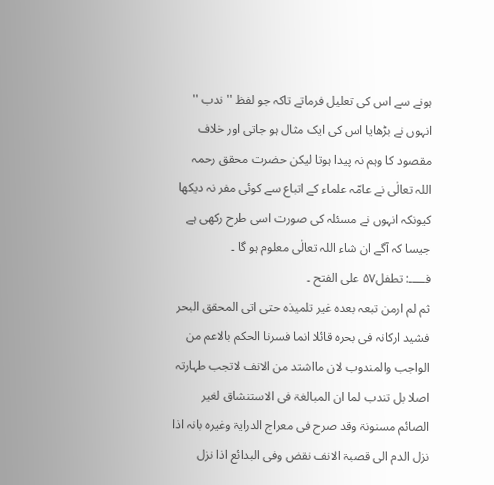ہونے سے اس کی تعلیل فرماتے تاکہ جو لفظ ''ندب '' انہوں نے بڑھایا اس کی ایک مثال ہو جاتی اور خلاف مقصود کا وہم نہ پیدا ہوتا لیکن حضرت محقق رحمہ اللہ تعالٰی نے عامّہ علماء کے اتباع سے کوئی مفر نہ دیکھا کیونکہ انہوں نے مسئلہ کی صورت اسی طرح رکھی ہے جیسا کہ آگے ان شاء اللہ تعالٰی معلوم ہو گا ۔
فـــــ: تطفل۵۷ علی الفتح ۔
ثم لم ارمن تبعہ بعدہ غیر تلمیذہ حتی اتی المحقق البحر فشید ارکانہ فی بحرہ قائلا انما فسرنا الحکم بالاعم من الواجب والمندوب لان مااشتد من الانف لاتجب طہارتہ اصلا بل تندب لما ان المبالغۃ فی الاستنشاق لغیر الصائم مسنونۃ وقد صرح فی معراج الدرایۃ وغیرہ بانہ اذا نزل الدم الی قصبۃ الانف نقض وفی البدائع اذا نزل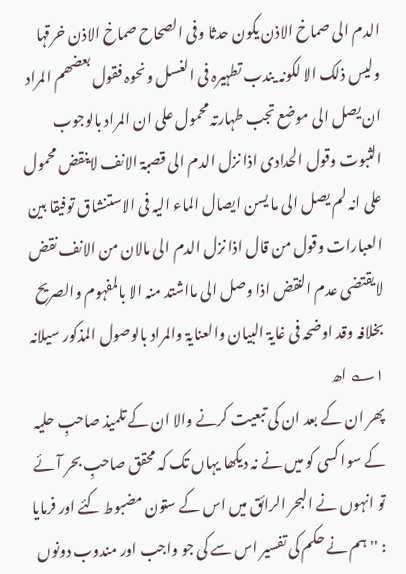الدم الی صماخ الاذن یکون حدثا وفی الصحاح صماخ الاذن خرقہا ولیس ذلک الا لکونہ یندب تطہیرہ فی الغسل ونحوہ فقول بعضھم المراد ان یصل الی موضع تجب طہارتہ محمول علی ان المراد بالوجوب الثبوت وقول الحدادی اذا نزل الدم الی قصبۃ الانف لاینقض محمول علی انہ لم یصل الی ما یسن ایصال الماء الیہ فی الاستنشاق توفیقا بین العبارات وقول من قال اذا نزل الدم الی مالان من الانف نقض لایقتضی عدم النقض اذا وصل الی مااشتد منہ الا بالمفہوم والصریح بخلافہ وقد اوضحہ فی غایۃ البیان والعنایۃ والمراد بالوصول المذکور سیلانہ ۱؎ اھ
پھر ان کے بعد ان کی تبعیت کرنے والا ان کے تلمیذ صاحبِ حلیہ کے سوا کسی کو میں نے نہ دیکھا یہاں تک کہ محقق صاحبِ بحر آئے تو انہوں نے البحر الرائق میں اس کے ستون مضبوط کئے اور فرمایا : ''ہم نے حکم کی تفسیر اس سے کی جو واجب اور مندوب دونوں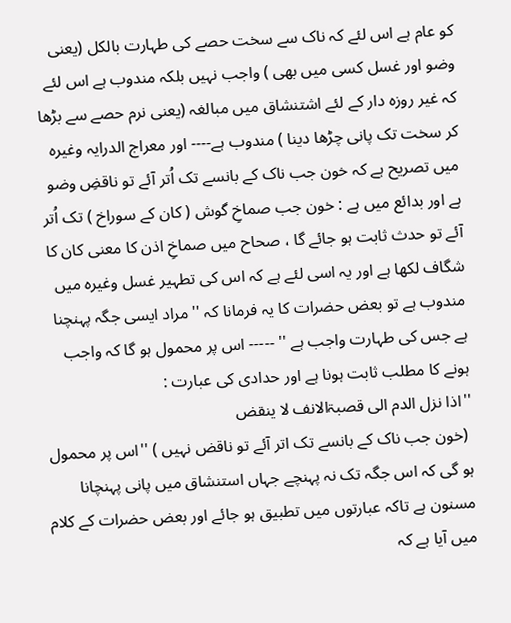کو عام ہے اس لئے کہ ناک سے سخت حصے کی طہارت بالکل (یعنی وضو اور غسل کسی میں بھی ) واجب نہیں بلکہ مندوب ہے اس لئے کہ غیر روزہ دار کے لئے اشتنشاق میں مبالغہ (یعنی نرم حصے سے بڑھا کر سخت تک پانی چڑھا دینا ) مندوب ہے---- اور معراج الدرایہ وغیرہ میں تصریح ہے کہ خون جب ناک کے بانسے تک اُتر آئے تو ناقضِ وضو ہے اور بدائع میں ہے : خون جب صماخِ گوش ( کان کے سوراخ ) تک اُتر آئے تو حدث ثابت ہو جائے گا ، صحاح میں صماخِ اذن کا معنی کان کا شگاف لکھا ہے اور یہ اسی لئے ہے کہ اس کی تطہیر غسل وغیرہ میں مندوب ہے تو بعض حضرات کا یہ فرمانا کہ '' مراد ایسی جگہ پہنچنا ہے جس کی طہارت واجب ہے '' ----- اس پر محمول ہو گا کہ واجب ہونے کا مطلب ثابت ہونا ہے اور حدادی کی عبارت :
''اذا نزل الدم الی قصبۃالانف لا ینقض
 (خون جب ناک کے بانسے تک اتر آئے تو ناقض نہیں ) ''اس پر محمول ہو گی کہ اس جگہ تک نہ پہنچے جہاں استنشاق میں پانی پہنچانا مسنون ہے تاکہ عبارتوں میں تطبیق ہو جائے اور بعض حضرات کے کلام میں آیا ہے کہ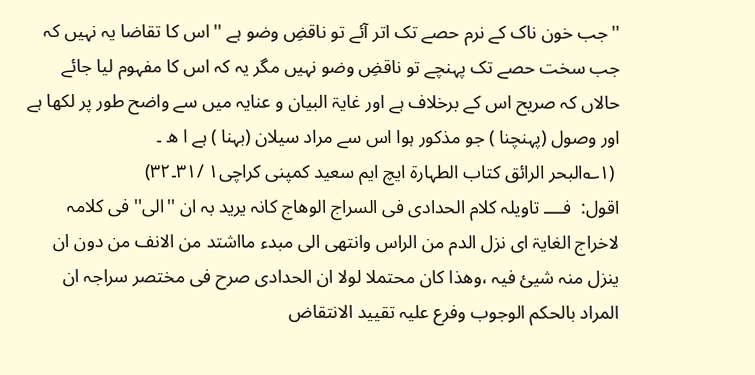''جب خون ناک کے نرم حصے تک اتر آئے تو ناقضِ وضو ہے '' اس کا تقاضا یہ نہیں کہ جب سخت حصے تک پہنچے تو ناقضِ وضو نہیں مگر یہ کہ اس کا مفہوم لیا جائے حالاں کہ صریح اس کے برخلاف ہے اور غایۃ البیان و عنایہ میں سے واضح طور پر لکھا ہے اور وصول (پہنچنا ) جو مذکور ہوا اس سے مراد سیلان (بہنا ) ہے ا ھ ۔
 (۱؎البحر الرائق کتاب الطہارۃ ایچ ایم سعید کمپنی کراچی۱ /۳۱۔۳۲)
اقول:  فــــ تاویلہ کلام الحدادی فی السراج الوھاج کانہ یرید بہ ان ''الی'' فی کلامہ لاخراج الغایۃ ای نزل الدم من الراس وانتھی الی مبدء مااشتد من الانف من دون ان ینزل منہ شیئ فیہ ،وھذا کان محتملا لولا ان الحدادی صرح فی مختصر سراجہ ان المراد بالحکم الوجوب وفرع علیہ تقیید الانتقاض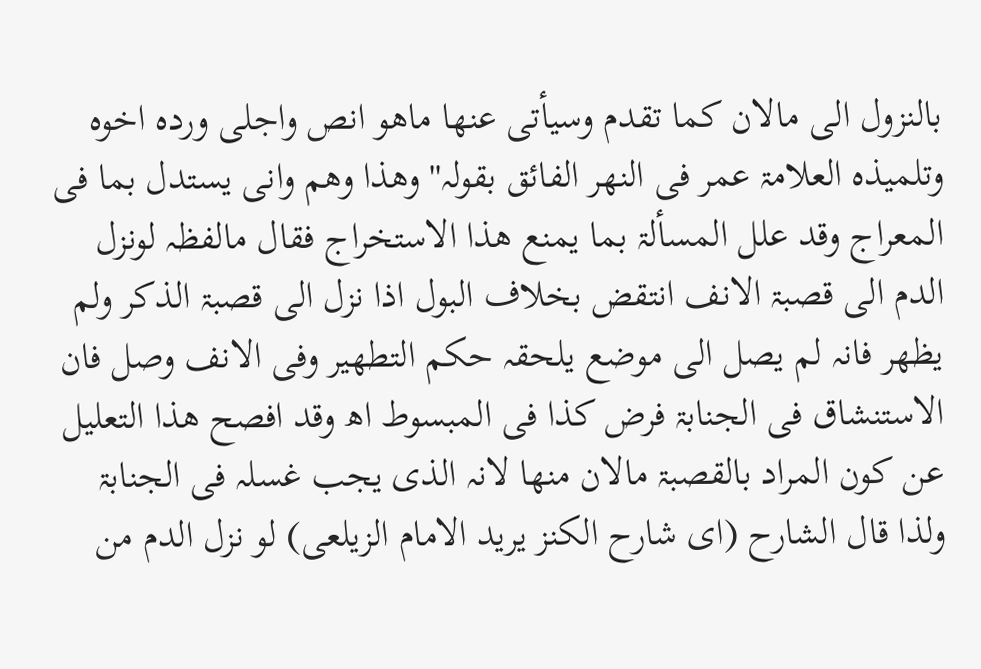بالنزول الی مالان کما تقدم وسیأتی عنھا ماھو انص واجلی وردہ اخوہ وتلمیذہ العلامۃ عمر فی النھر الفائق بقولہ'' وھذا وھم وانی یستدل بما فی المعراج وقد علل المسألۃ بما یمنع ھذا الاستخراج فقال مالفظہ لونزل الدم الی قصبۃ الانف انتقض بخلاف البول اذا نزل الی قصبۃ الذکر ولم یظھر فانہ لم یصل الی موضع یلحقہ حکم التطھیر وفی الانف وصل فان الاستنشاق فی الجنابۃ فرض کذا فی المبسوط اھ وقد افصح ھذا التعلیل عن کون المراد بالقصبۃ مالان منھا لانہ الذی یجب غسلہ فی الجنابۃ ولذا قال الشارح (ای شارح الکنز یرید الامام الزیلعی) لو نزل الدم من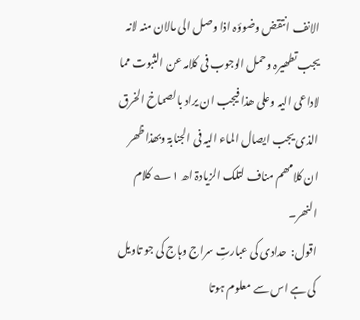الانف انتقض وضوؤہ اذا وصل الی مالان منہ لانہ یجب تطھیرہ وحمل الوجوب فی کلامہ عن الثبوت مما لاداعی الیہ وعلی ھذا فیجب ان یراد بالصماخ الخرق الذی یجب ایصال الماء الیہ فی الجنابۃ وبھذا ظھر ان کلامھم مناف لتلک الزیادۃ اھ ۱؎ کلام النھر۔
اقول:  حدادی کی عبارتِ سراج وہاج کی جو تاویل کی ہے اس سے معلوم ہوتا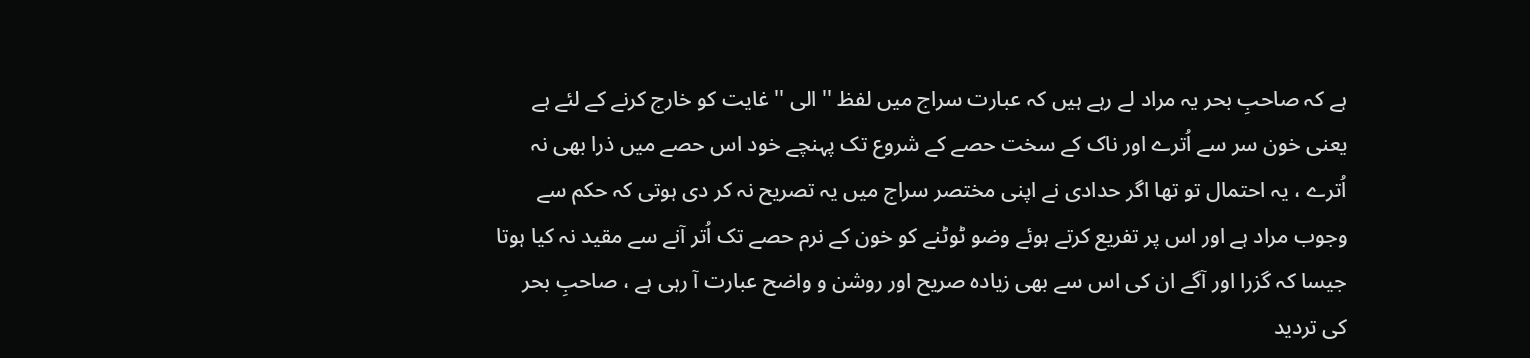ہے کہ صاحبِ بحر یہ مراد لے رہے ہیں کہ عبارت سراج میں لفظ '' الی '' غایت کو خارج کرنے کے لئے ہے یعنی خون سر سے اُترے اور ناک کے سخت حصے کے شروع تک پہنچے خود اس حصے میں ذرا بھی نہ اُترے ، یہ احتمال تو تھا اگر حدادی نے اپنی مختصر سراج میں یہ تصریح نہ کر دی ہوتی کہ حکم سے وجوب مراد ہے اور اس پر تفریع کرتے ہوئے وضو ٹوٹنے کو خون کے نرم حصے تک اُتر آنے سے مقید نہ کیا ہوتا جیسا کہ گزرا اور آگے ان کی اس سے بھی زیادہ صریح اور روشن و واضح عبارت آ رہی ہے ، صاحبِ بحر کی تردید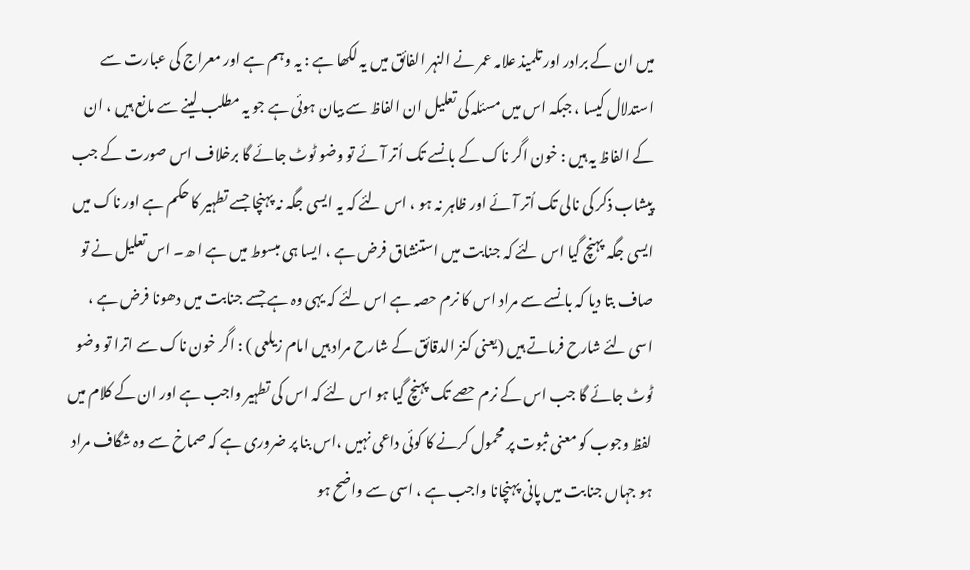میں ان کے برادر اور تلمیذ علامہ عمر نے النہر الفائق میں یہ لکھا ہے : یہ وہم ہے اور معراج کی عبارت سے استدلال کیسا ، جبکہ اس میں مسئلہ کی تعلیل ان الفاظ سے بیان ہوئی ہے جو یہ مطلب لینے سے مانع ہیں ، ان کے الفاظ یہ ہیں : خون اگر ناک کے بانسے تک اُتر آئے تو وضو ٹوٹ جائے گا برخلاف اس صورت کے جب پیشاب ذکر کی نالی تک اُتر آئے اور ظاہر نہ ہو ، اس لئے کہ یہ ایسی جگہ نہ پہنچا جسے تطہیر کا حکم ہے اور ناک میں ایسی جگہ پہنچ گیا اس لئے کہ جنابت میں استنشاق فرض ہے ، ایسا ہی مبسوط میں ہے ا ھ۔ اس تعلیل نے تو صاف بتا دیا کہ بانسے سے مراد اس کا نرم حصہ ہے اس لئے کہ یہی وہ ہے جسے جنابت میں دھونا فرض ہے ، اسی لئے شارح فرماتے ہیں (یعنی کنز الدقائق کے شارح مراد ہیں امام زیلعی ) : اگر خون ناک سے اترا تو وضو ٹوٹ جائے گا جب اس کے نرم حصے تک پہنچ گیا ہو اس لئے کہ اس کی تطہیر واجب ہے اور ان کے کلام میں لفظ وجوب کو معنی ثبوت پر محمول کرنے کا کوئی داعی نہیں ،اس بنا پر ضروری ہے کہ صماخ سے وہ شگاف مراد ہو جہاں جنابت میں پانی پہنچانا واجب ہے ، اسی سے واضح ہو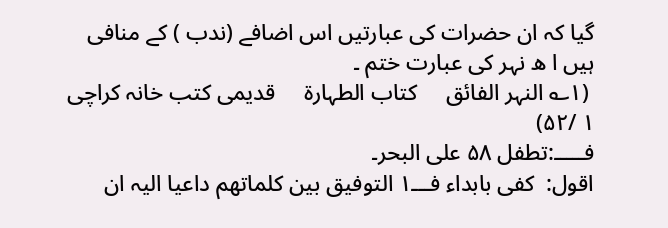گیا کہ ان حضرات کی عبارتیں اس اضافے (ندب ) کے منافی ہیں ا ھ نہر کی عبارت ختم ۔
 (۱؎ النہر الفائق     کتاب الطہارۃ     قدیمی کتب خانہ کراچی    ۱ /۵۲)
فـــــ:تطفل ۵۸ علی البحر۔
اقول:  کفی بابداء فـــ۱ التوفیق بین کلماتھم داعیا الیہ ان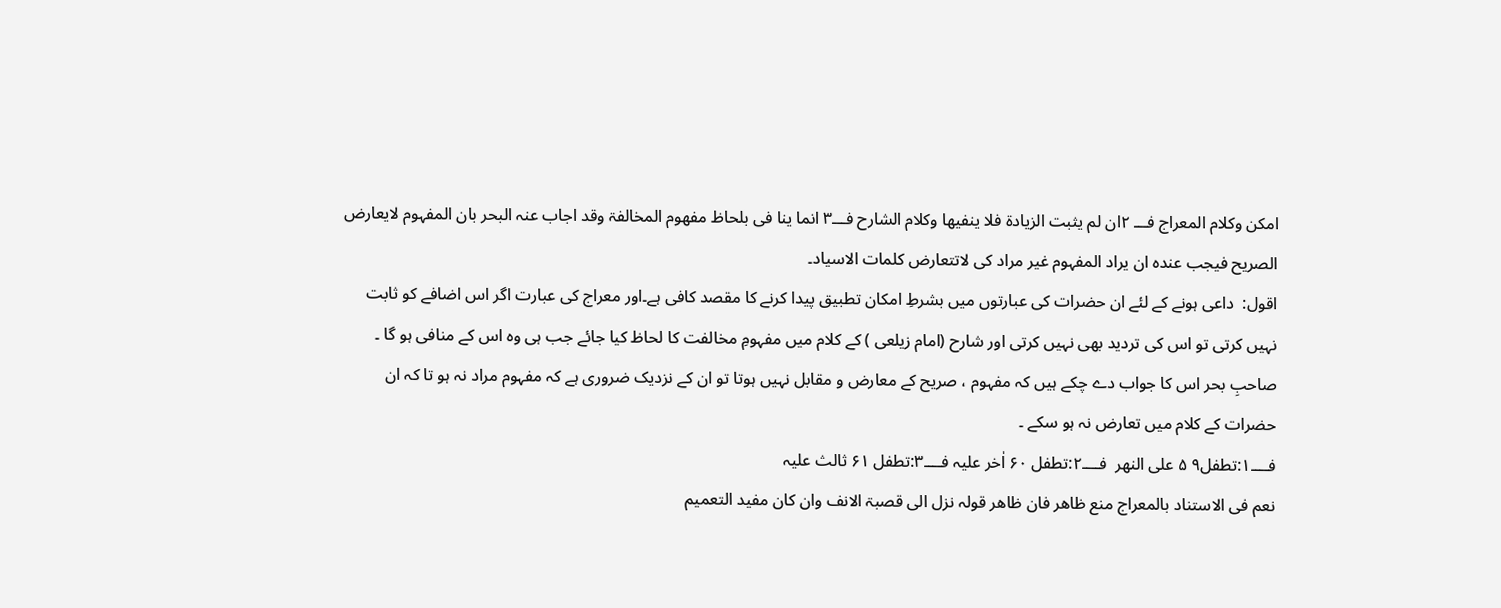امکن وکلام المعراج فـــ ۲ان لم یثبت الزیادۃ فلا ینفیھا وکلام الشارح فـــ۳ انما ینا فی بلحاظ مفھوم المخالفۃ وقد اجاب عنہ البحر بان المفہوم لایعارض الصریح فیجب عندہ ان یراد المفہوم غیر مراد کی لاتتعارض کلمات الاسیاد۔
اقول:  داعی ہونے کے لئے ان حضرات کی عبارتوں میں بشرطِ امکان تطبیق پیدا کرنے کا مقصد کافی ہے۔اور معراج کی عبارت اگر اس اضافے کو ثابت نہیں کرتی تو اس کی تردید بھی نہیں کرتی اور شارح (امام زیلعی ) کے کلام میں مفہومِ مخالفت کا لحاظ کیا جائے جب ہی وہ اس کے منافی ہو گا ۔ صاحبِ بحر اس کا جواب دے چکے ہیں کہ مفہوم ، صریح کے معارض و مقابل نہیں ہوتا تو ان کے نزدیک ضروری ہے کہ مفہوم مراد نہ ہو تا کہ ان حضرات کے کلام میں تعارض نہ ہو سکے ۔
فــــ۱:تطفل۹ ۵ علی النھر  فــــ۲:تطفل ۶۰ اٰخر علیہ فــــ۳:تطفل ۶۱ ثالث علیہ
نعم فی الاستناد بالمعراج منع ظاھر فان ظاھر قولہ نزل الی قصبۃ الانف وان کان مفید التعمیم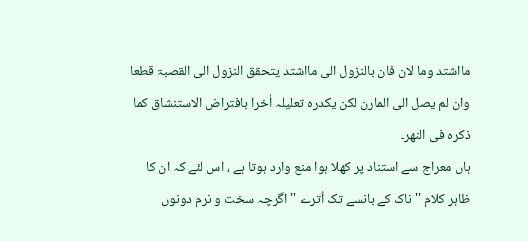مااشتد وما لان فان بالنزول الی مااشتد یتحقق النزول الی القصبۃ قطعا وان لم یصل الی المارن لکن یکدرہ تعلیلہ اٰخرا بافتراض الاستنشاق کما ذکرہ فی النھر۔
ہاں معراج سے استناد پر کھلا ہوا منع وارد ہوتا ہے ، اس لئے کہ ان کا ظاہر کلام ''ناک کے بانسے تک اُترے '' اگرچہ سخت و نرم دونوں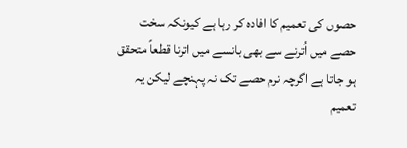حصوں کی تعمیم کا افادہ کر رہا ہے کیونکہ سخت حصے میں اُترنے سے بھی بانسے میں اترنا قطعاً متحقق ہو جاتا ہے اگرچہ نرم حصے تک نہ پہنچے لیکن یہ تعمیم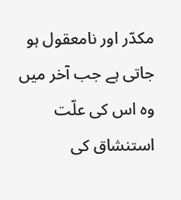مکدّر اور نامعقول ہو جاتی ہے جب آخر میں وہ اس کی علّت استنشاق کی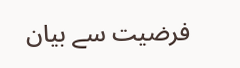فرضیت سے بیان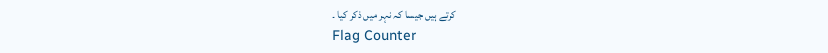کرتے ہیں جیسا کہ نہر میں ذکر کیا ۔
Flag Counter